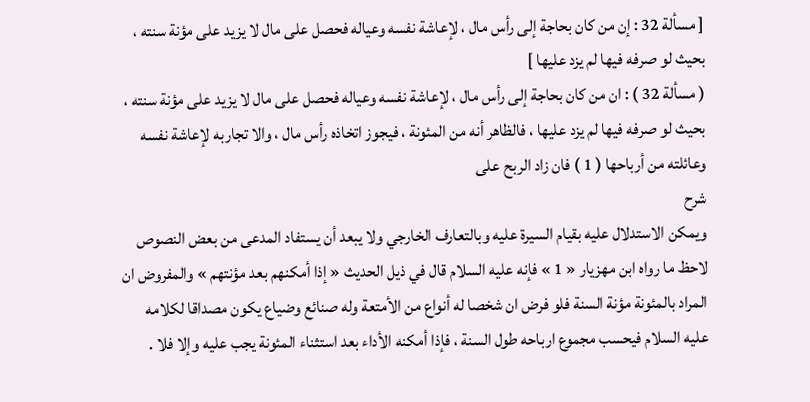[ مسألة 32 : إن من كان بحاجة إلى رأس مال ، لإعاشة نفسه وعياله فحصل على مال لا يزيد على مؤنة سنته ، بحيث لو صرفه فيها لم يزد عليها ]
( مسألة 32 ) : ان من كان بحاجة إلى رأس مال ، لإعاشة نفسه وعياله فحصل على مال لا يزيد على مؤنة سنته ، بحيث لو صرفه فيها لم يزد عليها ، فالظاهر أنه من المئونة ، فيجوز اتخاذه رأس مال ، والا تجاربه لإعاشة نفسه وعائلته من أرباحها ( 1 ) فان زاد الربح على
شرح
ويمكن الاستدلال عليه بقيام السيرة عليه وبالتعارف الخارجي ولا يبعد أن يستفاد المدعى من بعض النصوص لاحظ ما رواه ابن مهزيار « 1 » فإنه عليه السلام قال في ذيل الحديث « إذا أمكنهم بعد مؤنتهم » والمفروض ان المراد بالمئونة مؤنة السنة فلو فرض ان شخصا له أنواع من الأمتعة وله صنائع وضياع يكون مصداقا لكلامه عليه السلام فيحسب مجموع ارباحه طول السنة ، فإذا أمكنه الأداء بعد استثناء المئونة يجب عليه وإلا فلا .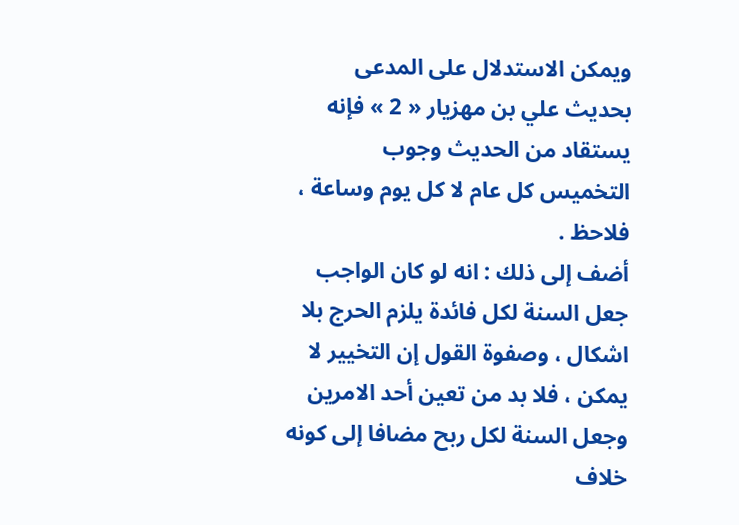ويمكن الاستدلال على المدعى بحديث علي بن مهزيار « 2 » فإنه يستقاد من الحديث وجوب التخميس كل عام لا كل يوم وساعة ، فلاحظ .
أضف إلى ذلك : انه لو كان الواجب جعل السنة لكل فائدة يلزم الحرج بلا اشكال ، وصفوة القول إن التخيير لا يمكن ، فلا بد من تعين أحد الامرين وجعل السنة لكل ربح مضافا إلى كونه خلاف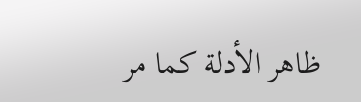ظاهر الأدلة كما مر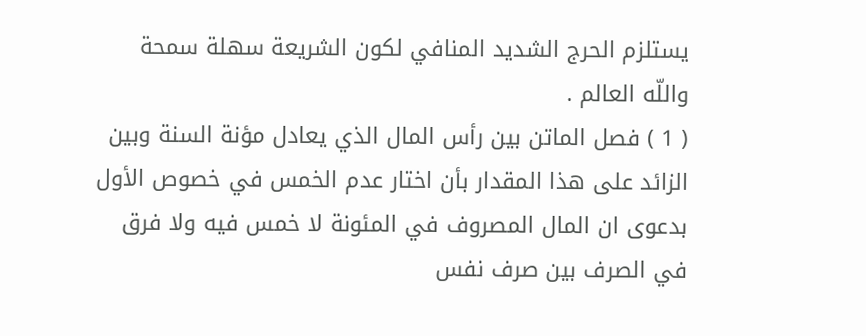يستلزم الحرج الشديد المنافي لكون الشريعة سهلة سمحة واللّه العالم .
( 1 ) فصل الماتن بين رأس المال الذي يعادل مؤنة السنة وبين الزائد على هذا المقدار بأن اختار عدم الخمس في خصوص الأول بدعوى ان المال المصروف في المئونة لا خمس فيه ولا فرق في الصرف بين صرف نفس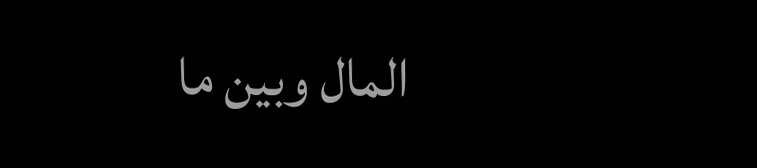المال وبين ما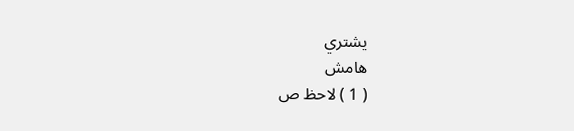يشتري
هامش
( 1 ) لاحظ ص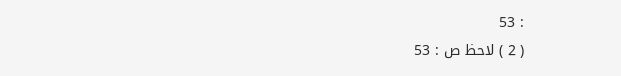: 53
( 2 ) لاحظ ص : 53